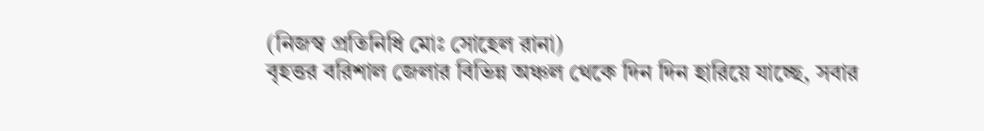(নিজস্ব প্রতিনিধি মোঃ সোহেল রানা)
বৃহত্তর বরিশাল জেলার বিভিন্ন অঞ্চল থেকে দিন দিন হারিয়ে যাচ্ছে, সবার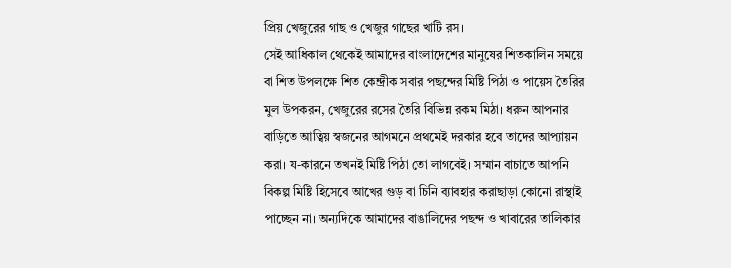প্রিয় খেজুরের গাছ ও খেজুর গাছের খাটি রস।
সেই আধিকাল থেকেই আমাদের বাংলাদেশের মানুষের শিতকালিন সময়ে বা শিত উপলক্ষে শিত কেন্দ্রীক সবার পছন্দের মিষ্টি পিঠা ও পায়েস তৈরির মুল উপকরন, খেজুরের রসের তৈরি বিভিন্ন রকম মিঠা। ধরুন আপনার বাড়িতে আত্বিয় স্বজনের আগমনে প্রথমেই দরকার হবে তাদের আপ্যায়ন করা। য-কারনে তখনই মিষ্টি পিঠা তো লাগবেই। সম্মান বাচাতে আপনি বিকল্প মিষ্টি হিসেবে আখের গুড় বা চিনি ব্যাবহার করাছাড়া কোনো রাস্থাই পাচ্ছেন না। অন্যদিকে আমাদের বাঙালিদের পছন্দ ও খাবারের তালিকার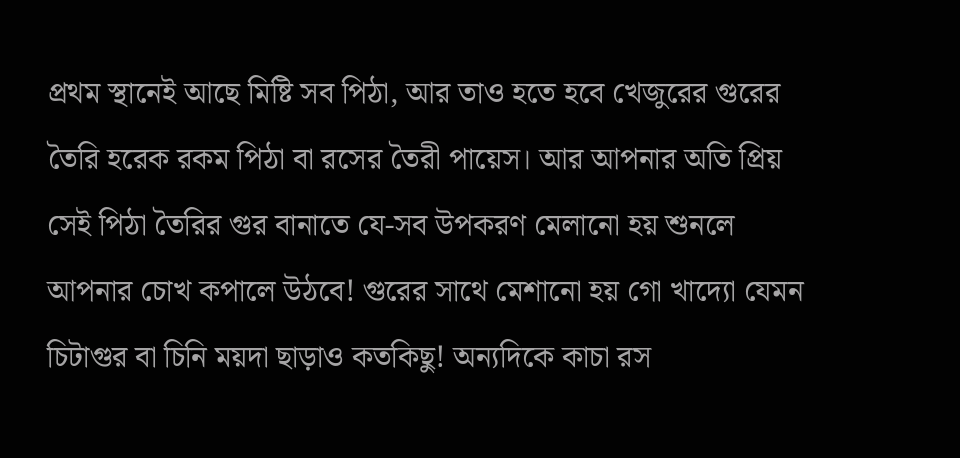প্রথম স্থানেই আছে মিষ্টি সব পিঠা, আর তাও হতে হবে খেজুরের গুরের তৈরি হরেক রকম পিঠা বা রসের তৈরী পায়েস। আর আপনার অতি প্রিয় সেই পিঠা তৈরির গুর বানাতে যে-সব উপকরণ মেলানো হয় শুনলে আপনার চোখ কপালে উঠবে! গুরের সাথে মেশানো হয় গো খাদ্যো যেমন চিটাগুর বা চিনি ময়দা ছাড়াও কতকিছু! অন্যদিকে কাচা রস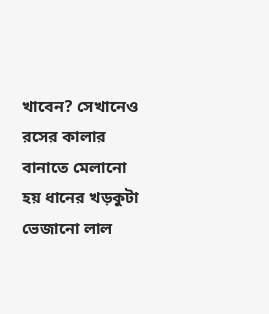খাবেন? সেখানেও রসের কালার বানাতে মেলানো হয় ধানের খড়কুটা ভেজানো লাল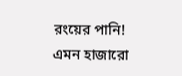রংয়ের পানি! এমন হাজারো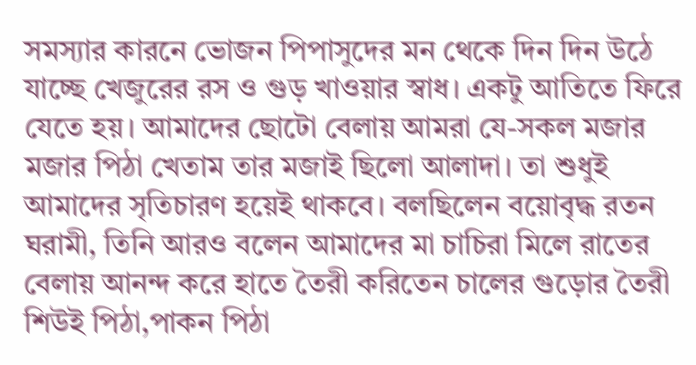সমস্যার কারনে ভোজন পিপাসুদের মন থেকে দিন দিন উঠে যাচ্ছে খেজুরের রস ও গুড় খাওয়ার স্বাধ। একটু আতিতে ফিরে যেতে হয়। আমাদের ছোটো বেলায় আমরা যে-সকল মজার মজার পিঠা খেতাম তার মজাই ছিলো আলাদা। তা শুধুই আমাদের সৃতিচারণ হয়েই থাকবে। বলছিলেন বয়োবৃদ্ধ রতন ঘরামী, তিনি আরও বলেন আমাদের মা চাচিরা মিলে রাতের বেলায় আনন্দ করে হাতে তৈরী করিতেন চালের গুড়োর তৈরী শিউই পিঠা,পাকন পিঠা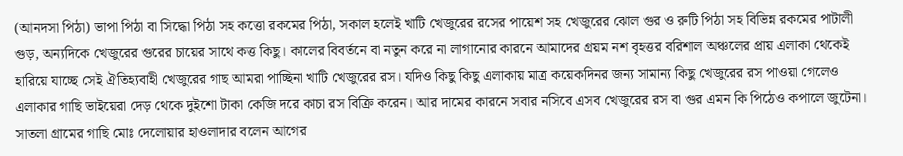(আনদসা পিঠা) ভাপা পিঠা বা সিদ্ধো পিঠা সহ কত্তো রকমের পিঠা, সকাল হলেই খাটি খেজুরের রসের পায়েশ সহ খেজুরের ঝোল গুর ও রুটি পিঠা সহ বিভিন্ন রকমের পাটালী গুড়, অন্যদিকে খেজুরের গুরের চায়ের সাথে কত্ত কিছু। কালের বিবর্তনে বা নতুন করে না লাগানোর কারনে আমাদের গ্রয়ম নশ বৃহত্তর বরিশাল অঞ্চলের প্রায় এলাকা থেকেই হারিয়ে যাচ্ছে সেই ঐতিহ্যবাহী খেজুরের গাছ আমরা পাচ্ছিনা খাটি খেজুরের রস। যদিও কিছু কিছু এলাকায় মাত্র কয়েকদিনর জন্য সামান্য কিছু খেজুরের রস পাওয়া গেলেও এলাকার গাছি ভাইয়েরা দেড় থেকে দুইশো টাকা কেজি দরে কাচা রস বিক্রি করেন। আর দামের কারনে সবার নসিবে এসব খেজুরের রস বা গুর এমন কি পিঠেও কপালে জুটেনা।
সাতলা গ্রামের গাছি মোঃ দেলোয়ার হাওলাদার বলেন আগের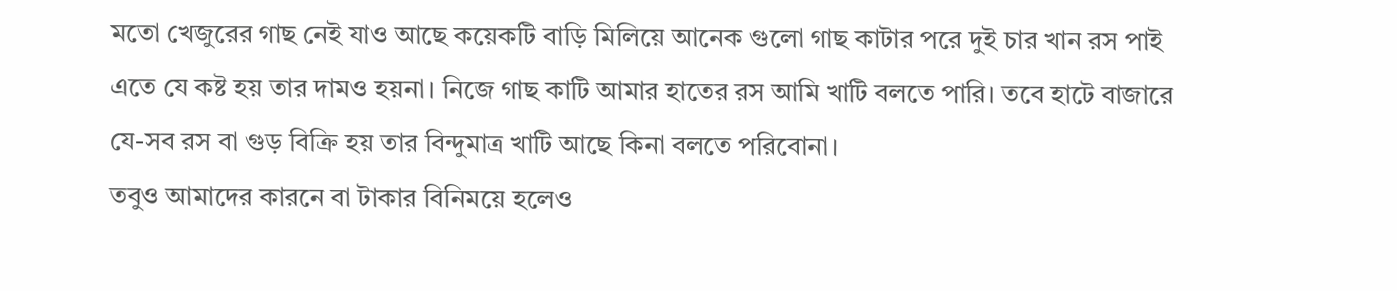মতো খেজুরের গাছ নেই যাও আছে কয়েকটি বাড়ি মিলিয়ে আনেক গুলো গাছ কাটার পরে দুই চার খান রস পাই এতে যে কষ্ট হয় তার দামও হয়না। নিজে গাছ কাটি আমার হাতের রস আমি খাটি বলতে পারি। তবে হাটে বাজারে যে-সব রস বা গুড় বিক্রি হয় তার বিন্দুমাত্র খাটি আছে কিনা বলতে পরিবোনা।
তবুও আমাদের কারনে বা টাকার বিনিময়ে হলেও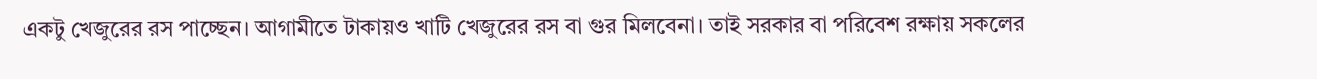একটু খেজুরের রস পাচ্ছেন। আগামীতে টাকায়ও খাটি খেজুরের রস বা গুর মিলবেনা। তাই সরকার বা পরিবেশ রক্ষায় সকলের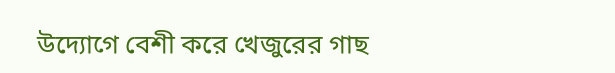উদ্যোগে বেশী করে খেজুরের গাছ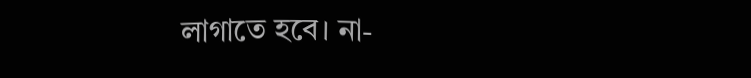লাগাতে হবে। না-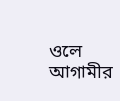ওলে আগামীর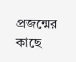প্রজন্মের কাছে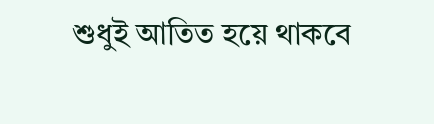শুধুই আতিত হয়ে থাকবে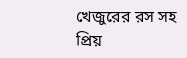খেজুরের রস সহ প্রিয়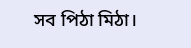সব পিঠা মিঠা।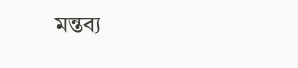মন্তব্য